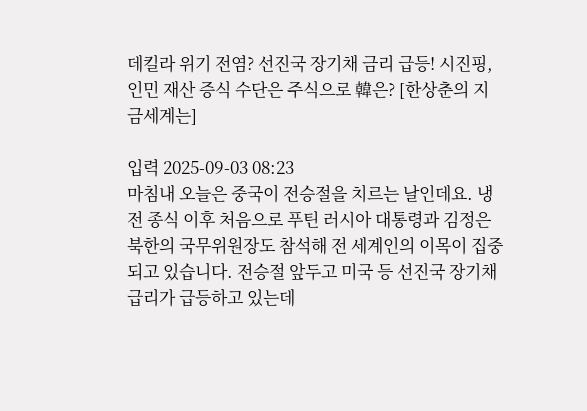데킬라 위기 전염? 선진국 장기채 금리 급등! 시진핑, 인민 재산 증식 수단은 주식으로 韓은? [한상춘의 지금세계는]

입력 2025-09-03 08:23
마침내 오늘은 중국이 전승절을 치르는 날인데요. 냉전 종식 이후 처음으로 푸틴 러시아 대통령과 김정은 북한의 국무위원장도 참석해 전 세계인의 이목이 집중되고 있습니다. 전승절 앞두고 미국 등 선진국 장기채 급리가 급등하고 있는데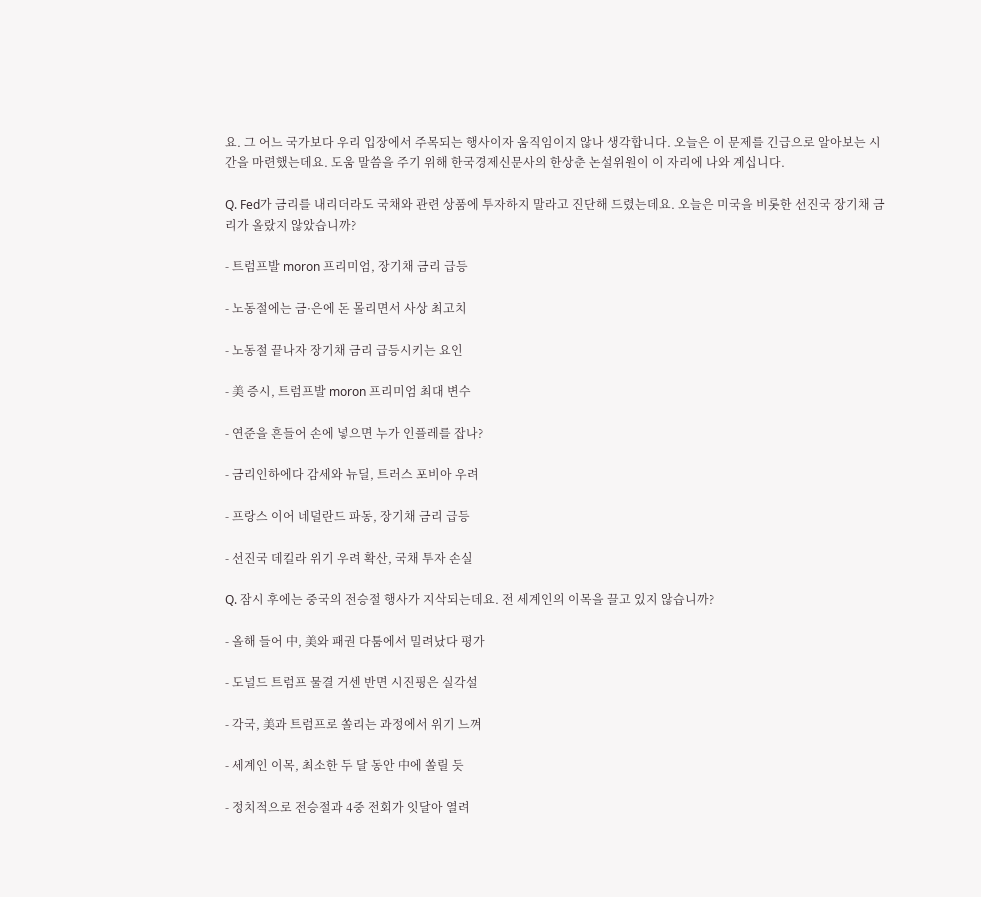요. 그 어느 국가보다 우리 입장에서 주목되는 행사이자 움직임이지 않나 생각합니다. 오늘은 이 문제를 긴급으로 알아보는 시간을 마련했는데요. 도움 말씀을 주기 위해 한국경제신문사의 한상춘 논설위원이 이 자리에 나와 계십니다.

Q. Fed가 금리를 내리더라도 국채와 관련 상품에 투자하지 말라고 진단해 드렸는데요. 오늘은 미국을 비롯한 선진국 장기채 금리가 올랐지 않았습니까?

- 트럼프발 moron 프리미엄, 장기채 금리 급등

- 노동절에는 금·은에 돈 몰리면서 사상 최고치

- 노동절 끝나자 장기채 금리 급등시키는 요인

- 美 증시, 트럼프발 moron 프리미엄 최대 변수

- 연준을 흔들어 손에 넣으면 누가 인플레를 잡나?

- 금리인하에다 감세와 뉴딜, 트러스 포비아 우려

- 프랑스 이어 네덜란드 파동, 장기채 금리 급등

- 선진국 데킬라 위기 우려 확산, 국채 투자 손실

Q. 잠시 후에는 중국의 전승절 행사가 지삭되는데요. 전 세계인의 이목을 끌고 있지 않습니까?

- 올해 들어 中, 美와 패권 다툼에서 밀려났다 평가

- 도널드 트럼프 물결 거센 반면 시진핑은 실각설

- 각국, 美과 트럼프로 쏠리는 과정에서 위기 느껴

- 세계인 이목, 최소한 두 달 동안 中에 쏠릴 듯

- 정치적으로 전승절과 4중 전회가 잇달아 열려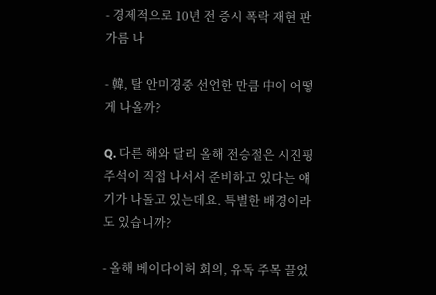- 경제적으로 10년 전 증시 폭락 재현 판가름 나

- 韓, 탈 안미경중 선언한 만큼 中이 어떻게 나올까?

Q. 다른 해와 달리 올해 전승절은 시진핑 주석이 직접 나서서 준비하고 있다는 얘기가 나돌고 있는데요. 특별한 배경이라도 있습니까?

- 올해 베이다이허 회의, 유독 주목 끌었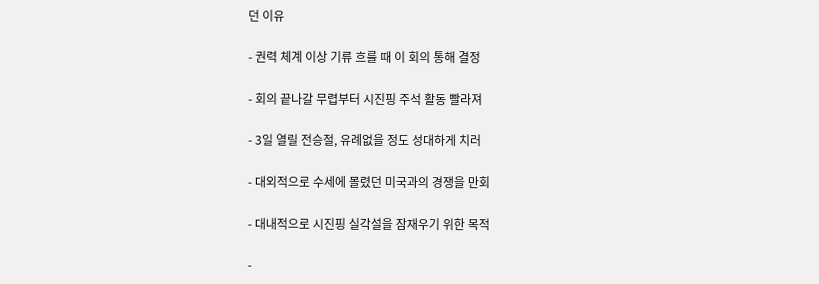던 이유

- 권력 체계 이상 기류 흐를 때 이 회의 통해 결정

- 회의 끝나갈 무렵부터 시진핑 주석 활동 빨라져

- 3일 열릴 전승절, 유례없을 정도 성대하게 치러

- 대외적으로 수세에 몰렸던 미국과의 경쟁을 만회

- 대내적으로 시진핑 실각설을 잠재우기 위한 목적

-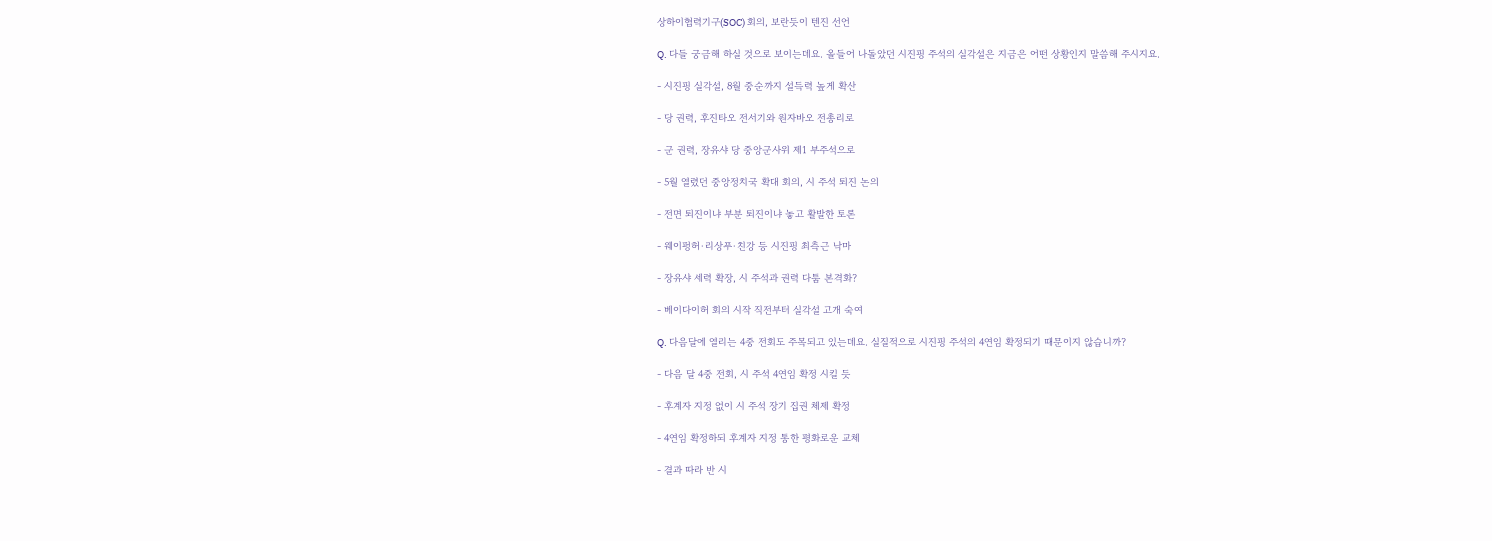상하이협력기구(SOC) 회의, 보란듯이 텐진 선언

Q. 다들 궁금해 하실 것으로 보이는데요. 올들어 나돌았던 시진핑 주석의 실각설은 지금은 어떤 상황인지 말씀해 주시지요.

- 시진핑 실각설, 8월 중순까지 설득력 높게 확산

- 당 권력, 후진타오 전서기와 원자바오 전총리로

- 군 권력, 장유샤 당 중앙군사위 제1 부주석으로

- 5월 열렸던 중앙정치국 확대 회의, 시 주석 퇴진 논의

- 전면 퇴진이냐 부분 퇴진이냐 놓고 활발한 토론

- 웨이펑허·리상푸·친강 등 시진핑 최측근 낙마

- 장유샤 세력 확장, 시 주석과 권력 다툼 본격화?

- 베이다이허 회의 시작 직전부터 실각설 고개 숙여

Q. 다음달에 열리는 4중 전회도 주목되고 있는데요. 실질적으로 시진핑 주석의 4연임 확정되기 때문이지 않습니까?

- 다음 달 4중 전회, 시 주석 4연임 확정 시킬 듯

- 후계자 지정 없이 시 주석 장기 집권 체제 확정

- 4연임 확정하되 후계자 지정 통한 평화로운 교체

- 결과 따라 반 시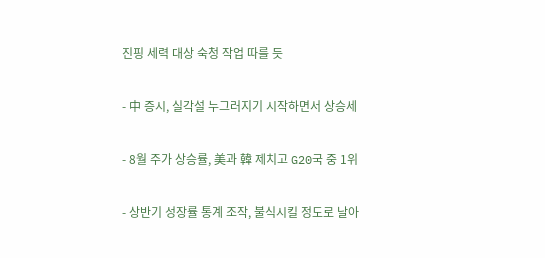진핑 세력 대상 숙청 작업 따를 듯

- 中 증시, 실각설 누그러지기 시작하면서 상승세

- 8월 주가 상승률, 美과 韓 제치고 G20국 중 1위

- 상반기 성장률 통계 조작, 불식시킬 정도로 날아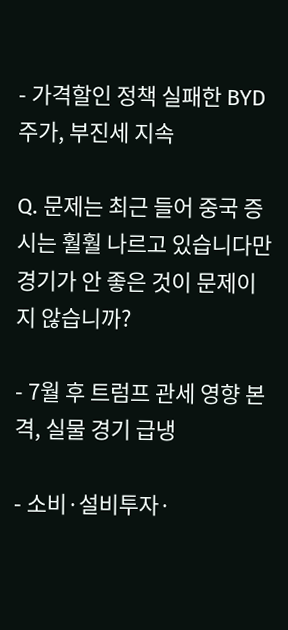- 가격할인 정책 실패한 BYD 주가, 부진세 지속

Q. 문제는 최근 들어 중국 증시는 훨훨 나르고 있습니다만 경기가 안 좋은 것이 문제이지 않습니까?

- 7월 후 트럼프 관세 영향 본격, 실물 경기 급냉

- 소비·설비투자·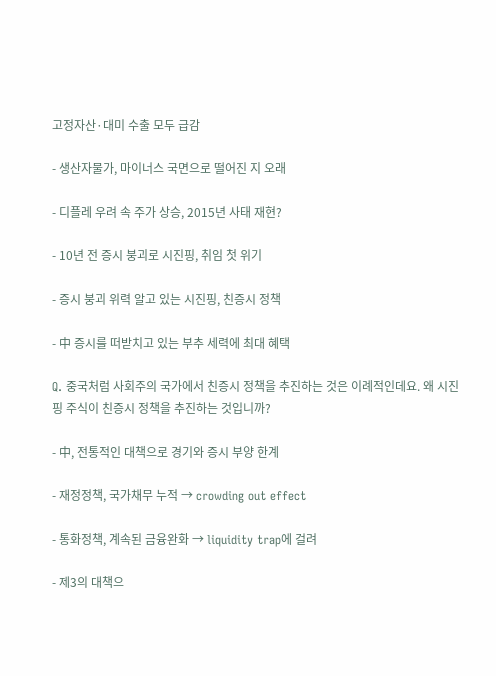고정자산·대미 수출 모두 급감

- 생산자물가, 마이너스 국면으로 떨어진 지 오래

- 디플레 우려 속 주가 상승, 2015년 사태 재현?

- 10년 전 증시 붕괴로 시진핑, 취임 첫 위기

- 증시 붕괴 위력 알고 있는 시진핑, 친증시 정책

- 中 증시를 떠받치고 있는 부추 세력에 최대 혜택

Q. 중국처럼 사회주의 국가에서 친증시 정책을 추진하는 것은 이례적인데요. 왜 시진핑 주식이 친증시 정책을 추진하는 것입니까?

- 中, 전통적인 대책으로 경기와 증시 부양 한계

- 재정정책, 국가채무 누적 → crowding out effect

- 통화정책, 계속된 금융완화 → liquidity trap에 걸려

- 제3의 대책으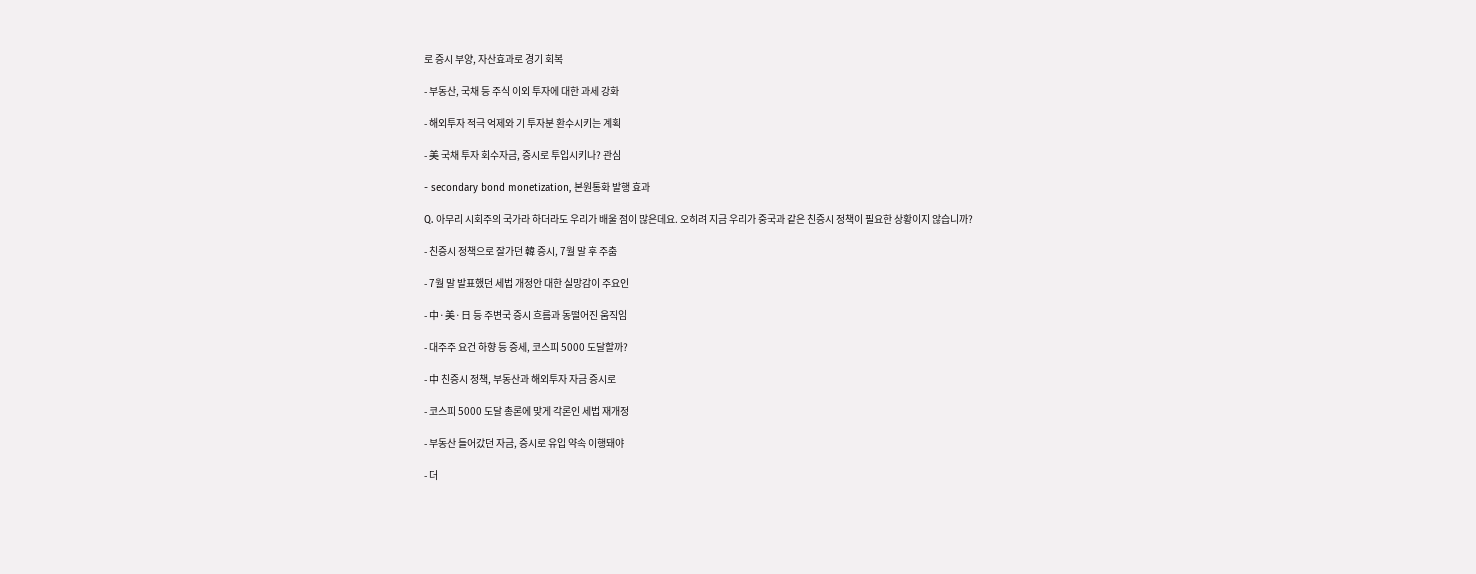로 증시 부양, 자산효과로 경기 회복

- 부동산, 국채 등 주식 이외 투자에 대한 과세 강화

- 해외투자 적극 억제와 기 투자분 환수시키는 계획

- 美 국채 투자 회수자금, 증시로 투입시키나? 관심

- secondary bond monetization, 본원통화 발행 효과

Q. 아무리 시회주의 국가라 하더라도 우리가 배울 점이 많은데요. 오히려 지금 우리가 중국과 같은 친증시 정책이 필요한 상황이지 않습니까?

- 친증시 정책으로 잘가던 韓 증시, 7월 말 후 주춤

- 7월 말 발표했던 세법 개정안 대한 실망감이 주요인

- 中·美·日 등 주변국 증시 흐름과 동떨어진 움직임

- 대주주 요건 하향 등 증세, 코스피 5000 도달할까?

- 中 친증시 정책, 부동산과 해외투자 자금 증시로

- 코스피 5000 도달 총론에 맞게 각론인 세법 재개정

- 부동산 들어갔던 자금, 증시로 유입 약속 이행돼야

- 더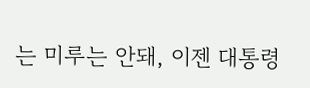는 미루는 안돼, 이젠 대통령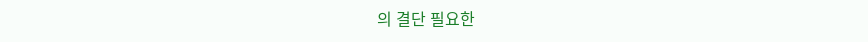의 결단 필요한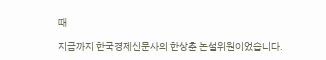때

지금까지 한국경제신문사의 한상춘 논설위원이었습니다.